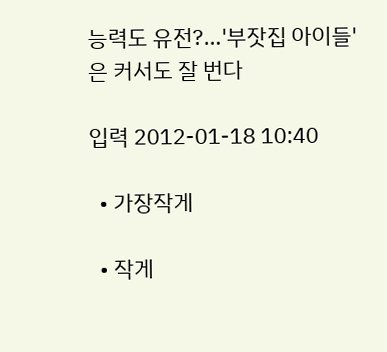능력도 유전?…'부잣집 아이들'은 커서도 잘 번다

입력 2012-01-18 10:40

  • 가장작게

  • 작게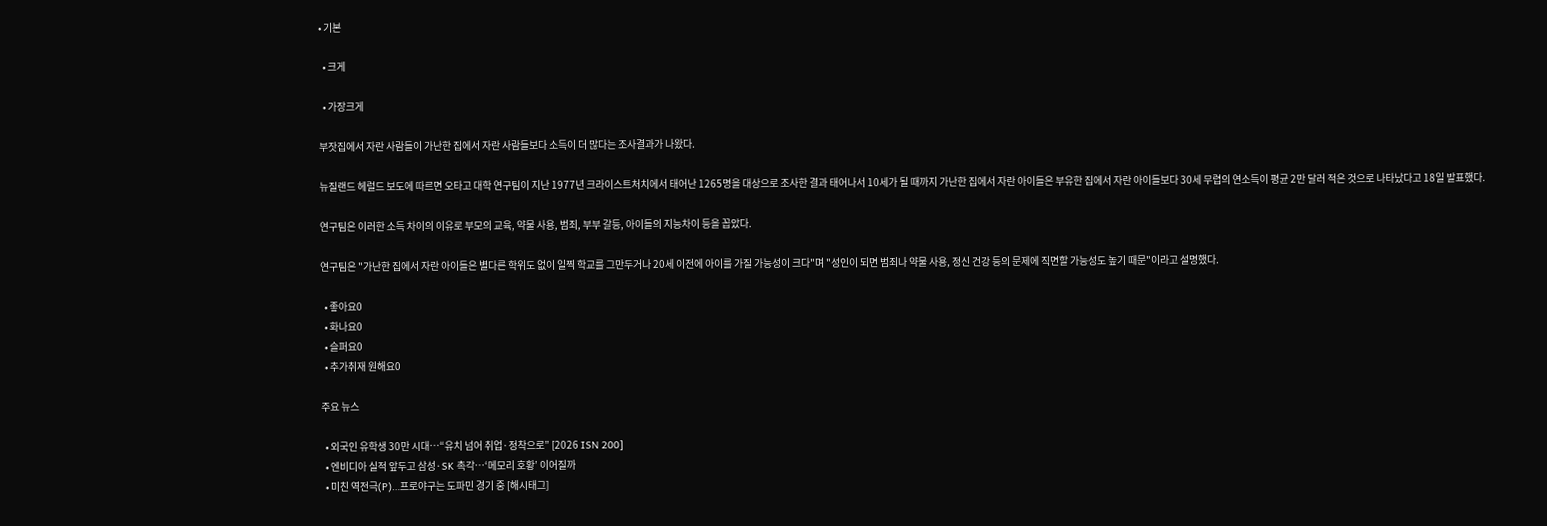• 기본

  • 크게

  • 가장크게

부잣집에서 자란 사람들이 가난한 집에서 자란 사람들보다 소득이 더 많다는 조사결과가 나왔다.

뉴질랜드 헤럴드 보도에 따르면 오타고 대학 연구팀이 지난 1977년 크라이스트처치에서 태어난 1265명을 대상으로 조사한 결과 태어나서 10세가 될 때까지 가난한 집에서 자란 아이들은 부유한 집에서 자란 아이들보다 30세 무렵의 연소득이 평균 2만 달러 적은 것으로 나타났다고 18일 발표했다.

연구팀은 이러한 소득 차이의 이유로 부모의 교육, 약물 사용, 범죄, 부부 갈등, 아이들의 지능차이 등을 꼽았다.

연구팀은 "가난한 집에서 자란 아이들은 별다른 학위도 없이 일찍 학교를 그만두거나 20세 이전에 아이를 가질 가능성이 크다"며 "성인이 되면 범죄나 약물 사용, 정신 건강 등의 문제에 직면할 가능성도 높기 때문"이라고 설명했다.

  • 좋아요0
  • 화나요0
  • 슬퍼요0
  • 추가취재 원해요0

주요 뉴스

  • 외국인 유학생 30만 시대…“유치 넘어 취업·정착으로” [2026 ISN 200]
  • 엔비디아 실적 앞두고 삼성·SK 촉각…‘메모리 호황’ 이어질까
  • 미친 역전극(P)…프로야구는 도파민 경기 중 [해시태그]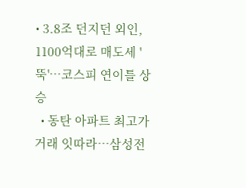• 3.8조 던지던 외인, 1100억대로 매도세 '뚝'…코스피 연이틀 상승
  • 동탄 아파트 최고가 거래 잇따라⋯삼성전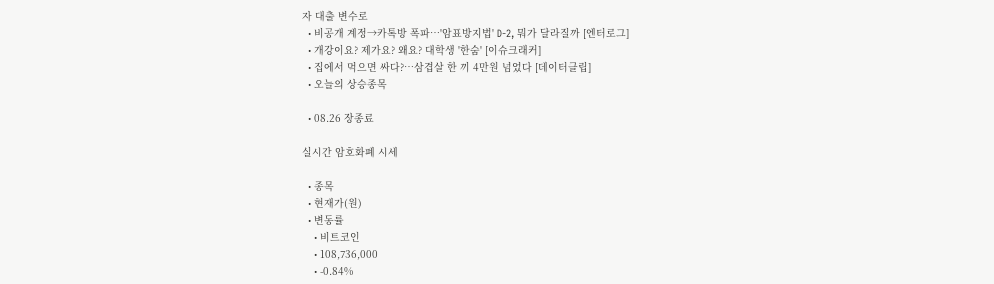자 대출 변수로
  • 비공개 계정→카톡방 폭파⋯'암표방지법' D-2, 뭐가 달라질까 [엔터로그]
  • 개강이요? 제가요? 왜요? 대학생 '한숨' [이슈크래커]
  • 집에서 먹으면 싸다?…삼겹살 한 끼 4만원 넘었다 [데이터클립]
  • 오늘의 상승종목

  • 08.26 장종료

실시간 암호화폐 시세

  • 종목
  • 현재가(원)
  • 변동률
    • 비트코인
    • 108,736,000
    • -0.84%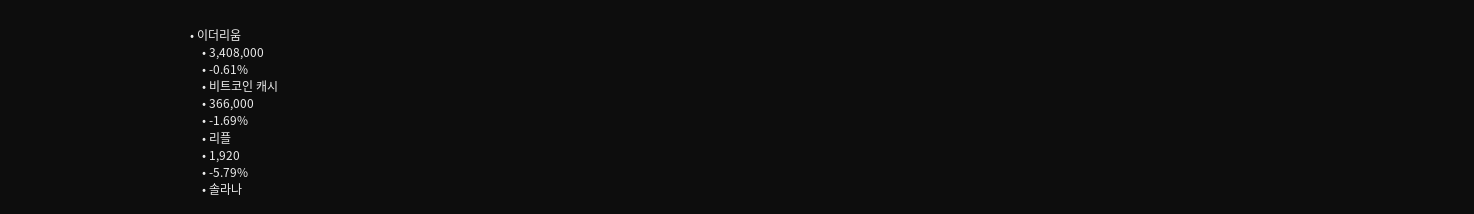• 이더리움
    • 3,408,000
    • -0.61%
    • 비트코인 캐시
    • 366,000
    • -1.69%
    • 리플
    • 1,920
    • -5.79%
    • 솔라나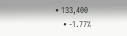• 133,400
    • -1.77%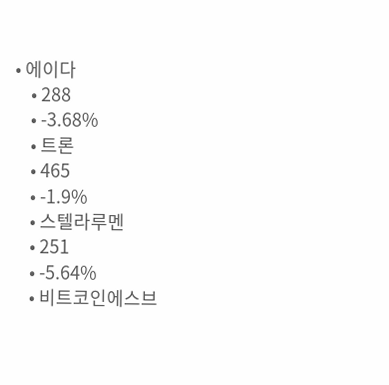• 에이다
    • 288
    • -3.68%
    • 트론
    • 465
    • -1.9%
    • 스텔라루멘
    • 251
    • -5.64%
    • 비트코인에스브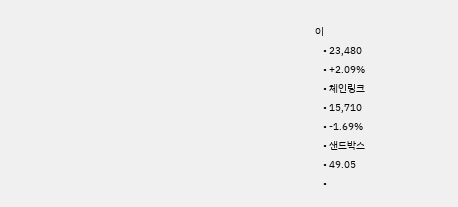이
    • 23,480
    • +2.09%
    • 체인링크
    • 15,710
    • -1.69%
    • 샌드박스
    • 49.05
    •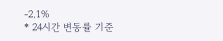-2.1%
* 24시간 변동률 기준